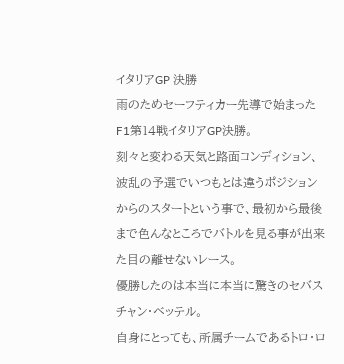イタリアGP 決勝
雨のためセーフティカー先導で始まったF1第14戦イタリアGP決勝。
刻々と変わる天気と路面コンディション、波乱の予選でいつもとは違うポジションからのスタートという事で、最初から最後まで色んなところでバトルを見る事が出来た目の離せないレース。
優勝したのは本当に本当に驚きのセバスチャン・ベッテル。
自身にとっても、所属チームであるトロ・ロ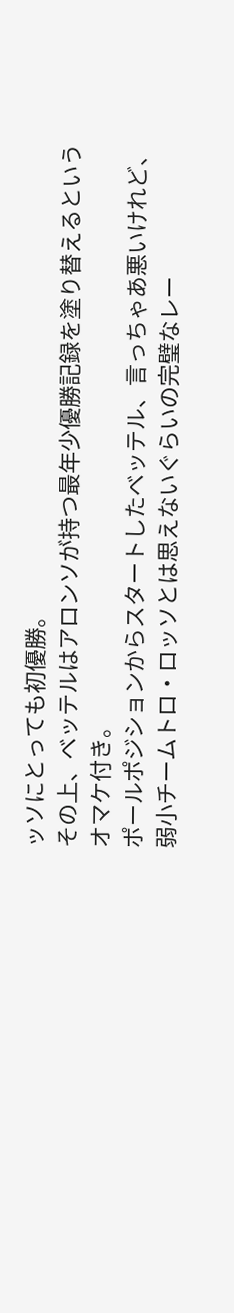ッソにとっても初優勝。
その上、ベッテルはアロンソが持つ最年少優勝記録を塗り替えるというオマケ付き。
ポールポジションからスタートしたベッテル、言っちゃあ悪いけれど、弱小チームトロ・ロッソとは思えないぐらいの完璧なレー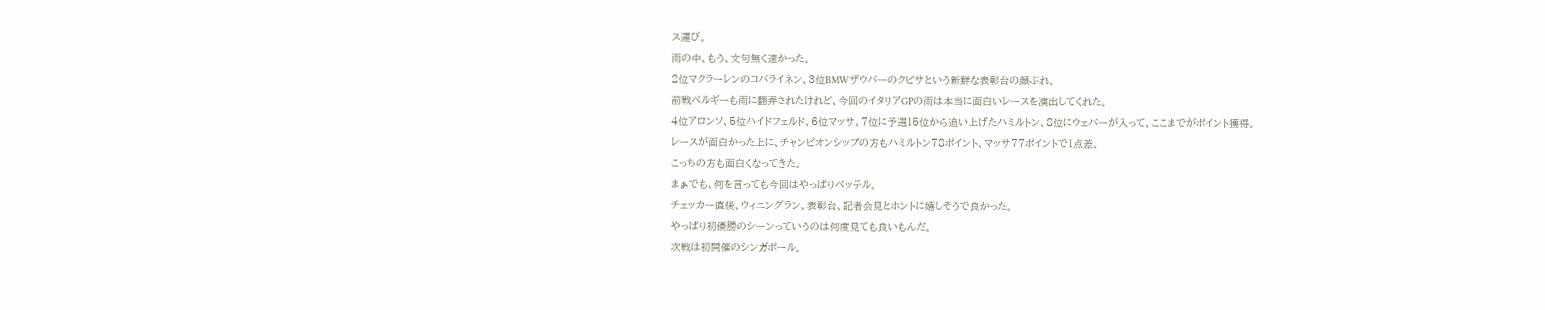ス運び。
雨の中、もう、文句無く速かった。
2位マクラーレンのコバライネン、3位BMWザウバーのクビサという新鮮な表彰台の顔ぶれ。
前戦ベルギーも雨に翻弄されたけれど、今回のイタリアGPの雨は本当に面白いレースを演出してくれた。
4位アロンソ、5位ハイドフェルド、6位マッサ、7位に予選15位から追い上げたハミルトン、8位にウェバーが入って、ここまでがポイント獲得。
レースが面白かった上に、チャンピオンシップの方もハミルトン78ポイント、マッサ77ポイントで1点差。
こっちの方も面白くなってきた。
まぁでも、何を言っても今回はやっぱりベッテル。
チェッカー直後、ウィニングラン、表彰台、記者会見とホントに嬉しそうで良かった。
やっぱり初優勝のシーンっていうのは何度見ても良いもんだ。
次戦は初開催のシンガポール。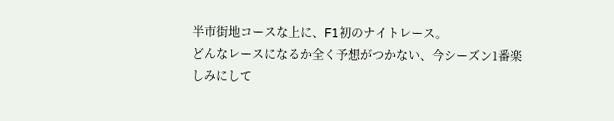半市街地コースな上に、F1初のナイトレース。
どんなレースになるか全く予想がつかない、今シーズン1番楽しみにして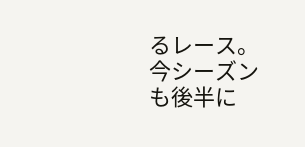るレース。
今シーズンも後半に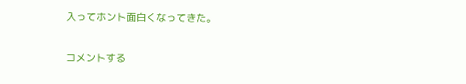入ってホント面白くなってきた。

コメントする